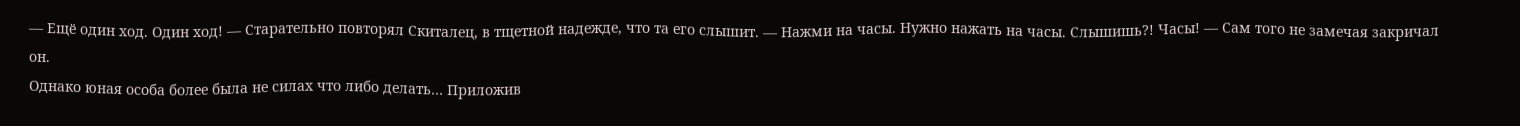— Ещё один ход. Один ход! — Старательно повторял Скиталец, в тщетной надежде, что та его слышит. — Нажми на часы. Нужно нажать на часы. Слышишь?! Часы! — Сам того не замечая закричал он.
Однако юная особа более была не силах что либо делать… Приложив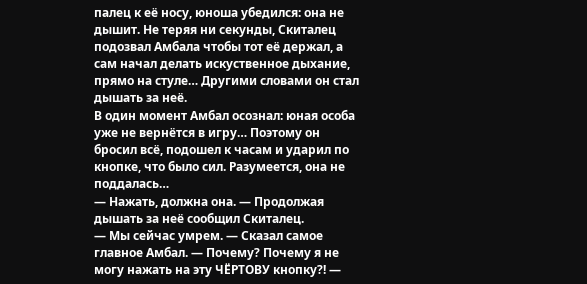палец к её носу, юноша убедился: она не дышит. Не теряя ни секунды, Скиталец подозвал Амбала чтобы тот её держал, а сам начал делать искуственное дыхание, прямо на стуле… Другими словами он стал дышать за неё.
В один момент Амбал осознал: юная особа уже не вернётся в игру… Поэтому он бросил всё, подошел к часам и ударил по кнопке, что было сил. Разумеется, она не поддалась…
— Нажать, должна она. — Продолжая дышать за неё сообщил Скиталец.
— Мы сейчас умрем. — Сказал самое главное Амбал. — Почему? Почему я не могу нажать на эту ЧЁРТОВУ кнопку?! —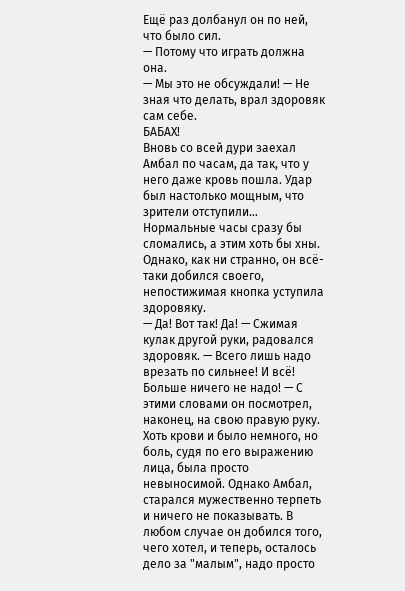Ещё раз долбанул он по ней, что было сил.
— Потому что играть должна она.
— Мы это не обсуждали! — Не зная что делать, врал здоровяк сам себе.
БАБАХ!
Вновь со всей дури заехал Амбал по часам, да так, что у него даже кровь пошла. Удар был настолько мощным, что зрители отступили… Нормальные часы сразу бы сломались, а этим хоть бы хны. Однако, как ни странно, он всё-таки добился своего, непостижимая кнопка уступила здоровяку.
— Да! Вот так! Да! — Сжимая кулак другой руки, радовался здоровяк. — Всего лишь надо врезать по сильнее! И всё! Больше ничего не надо! — С этими словами он посмотрел, наконец, на свою правую руку.
Хоть крови и было немного, но боль, судя по его выражению лица, была просто невыносимой. Однако Амбал, старался мужественно терпеть и ничего не показывать. В любом случае он добился того, чего хотел, и теперь, осталось дело за "малым", надо просто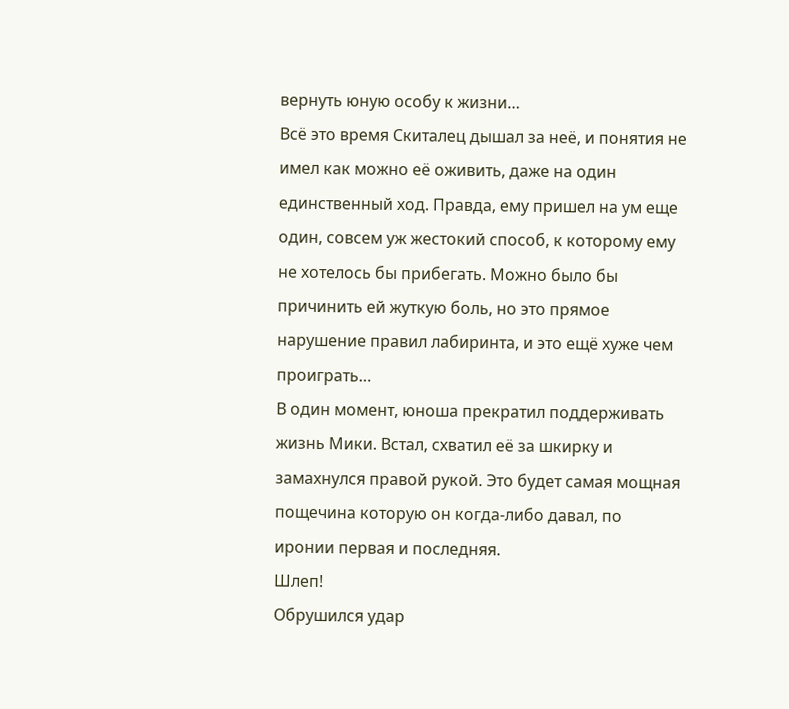вернуть юную особу к жизни…
Всё это время Скиталец дышал за неё, и понятия не имел как можно её оживить, даже на один единственный ход. Правда, ему пришел на ум еще один, совсем уж жестокий способ, к которому ему не хотелось бы прибегать. Можно было бы причинить ей жуткую боль, но это прямое нарушение правил лабиринта, и это ещё хуже чем проиграть…
В один момент, юноша прекратил поддерживать жизнь Мики. Встал, схватил её за шкирку и замахнулся правой рукой. Это будет самая мощная пощечина которую он когда-либо давал, по иронии первая и последняя.
Шлеп!
Обрушился удар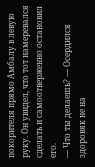покорителя прямо Амбалу в левую руку. Он увидел, что тот намеревался сделать и самоотверженно остановил его.
— Что ты делаешь? — Осердился здоровяк не на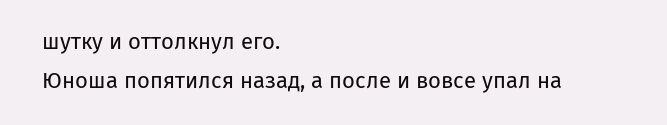шутку и оттолкнул его.
Юноша попятился назад, а после и вовсе упал на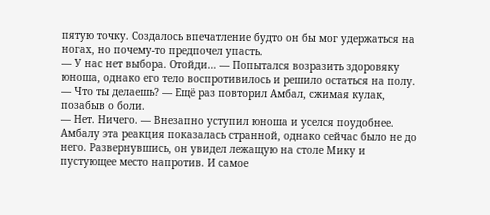пятую точку. Создалось впечатление будто он бы мог удержаться на ногах, но почему-то предпочел упасть.
— У нас нет выбора. Отойди… — Попытался возразить здоровяку юноша, однако его тело воспротивилось и решило остаться на полу.
— Что ты делаешь? — Ещё раз повторил Амбал, сжимая кулак, позабыв о боли.
— Нет. Ничего. — Внезапно уступил юноша и уселся поудобнее.
Амбалу эта реакция показалась странной, однако сейчас было не до него. Развернувшись, он увидел лежащую на столе Мику и пустующее место напротив. И самое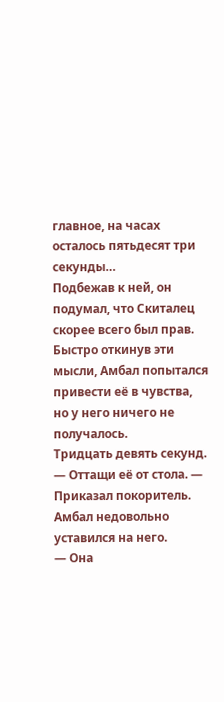главное, на часах осталось пятьдесят три секунды…
Подбежав к ней, он подумал, что Скиталец скорее всего был прав. Быстро откинув эти мысли, Амбал попытался привести её в чувства, но у него ничего не получалось.
Тридцать девять секунд.
— Оттащи её от стола. — Приказал покоритель.
Амбал недовольно уставился на него.
— Она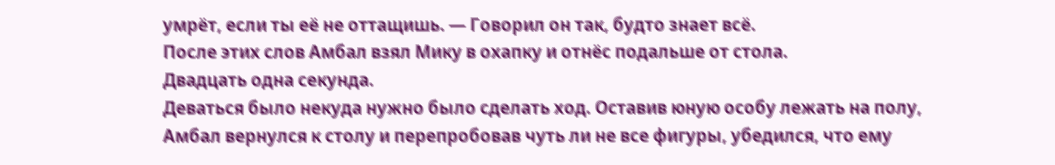умрёт, если ты её не оттащишь. — Говорил он так, будто знает всё.
После этих слов Амбал взял Мику в охапку и отнёс подальше от стола.
Двадцать одна секунда.
Деваться было некуда нужно было сделать ход. Оставив юную особу лежать на полу, Амбал вернулся к столу и перепробовав чуть ли не все фигуры, убедился, что ему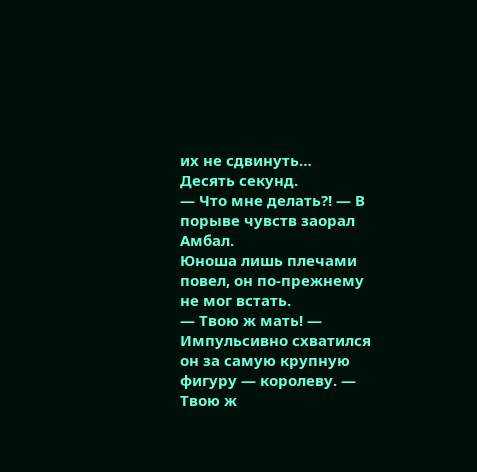их не сдвинуть…
Десять секунд.
— Что мне делать?! — В порыве чувств заорал Амбал.
Юноша лишь плечами повел, он по-прежнему не мог встать.
— Твою ж мать! — Импульсивно схватился он за самую крупную фигуру — королеву. — Твою ж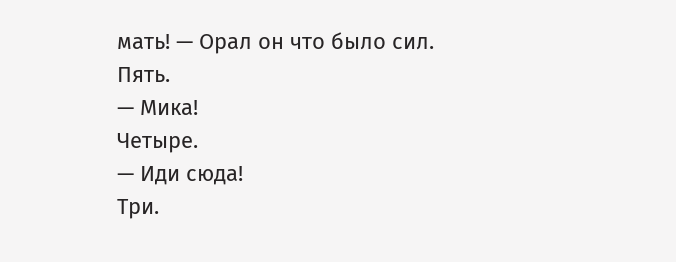мать! — Орал он что было сил.
Пять.
— Мика!
Четыре.
— Иди сюда!
Три.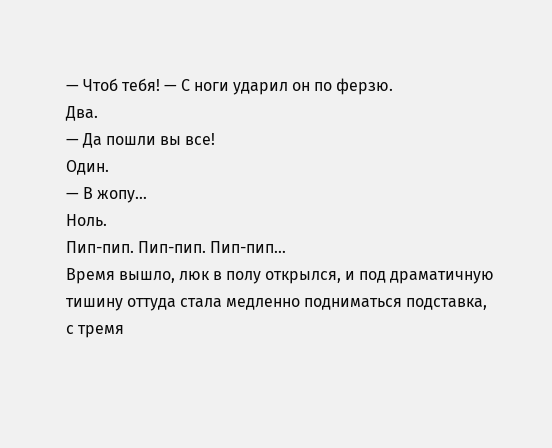— Чтоб тебя! — С ноги ударил он по ферзю.
Два.
— Да пошли вы все!
Один.
— В жопу…
Ноль.
Пип-пип. Пип-пип. Пип-пип…
Время вышло, люк в полу открылся, и под драматичную тишину оттуда стала медленно подниматься подставка, с тремя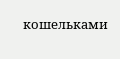кошельками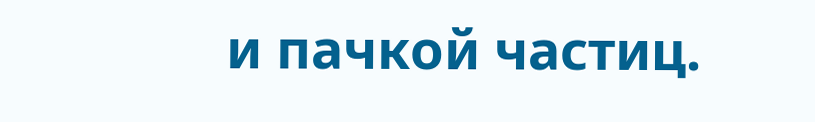и пачкой частиц.